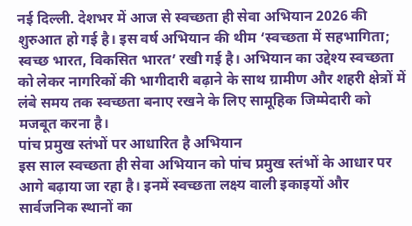नई दिल्ली. देशभर में आज से स्वच्छता ही सेवा अभियान 2026 की शुरुआत हो गई है। इस वर्ष अभियान की थीम ‘स्वच्छता में सहभागिता; स्वच्छ भारत, विकसित भारत’ रखी गई है। अभियान का उद्देश्य स्वच्छता को लेकर नागरिकों की भागीदारी बढ़ाने के साथ ग्रामीण और शहरी क्षेत्रों में लंबे समय तक स्वच्छता बनाए रखने के लिए सामूहिक जिम्मेदारी को मजबूत करना है।
पांच प्रमुख स्तंभों पर आधारित है अभियान
इस साल स्वच्छता ही सेवा अभियान को पांच प्रमुख स्तंभों के आधार पर आगे बढ़ाया जा रहा है। इनमें स्वच्छता लक्ष्य वाली इकाइयों और सार्वजनिक स्थानों का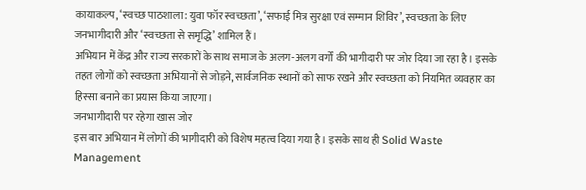कायाकल्प, ‘स्वच्छ पाठशाला: युवा फॉर स्वच्छता’, ‘सफाई मित्र सुरक्षा एवं सम्मान शिविर’, स्वच्छता के लिए जनभागीदारी और ‘स्वच्छता से समृद्धि’ शामिल हैं।
अभियान में केंद्र और राज्य सरकारों के साथ समाज के अलग-अलग वर्गों की भागीदारी पर जोर दिया जा रहा है। इसके तहत लोगों को स्वच्छता अभियानों से जोड़ने, सार्वजनिक स्थानों को साफ रखने और स्वच्छता को नियमित व्यवहार का हिस्सा बनाने का प्रयास किया जाएगा।
जनभागीदारी पर रहेगा खास जोर
इस बार अभियान में लोगों की भागीदारी को विशेष महत्व दिया गया है। इसके साथ ही Solid Waste Management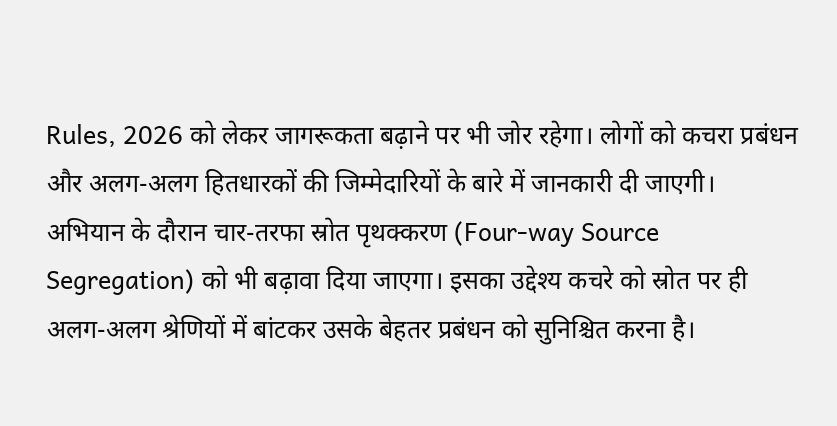Rules, 2026 को लेकर जागरूकता बढ़ाने पर भी जोर रहेगा। लोगों को कचरा प्रबंधन और अलग-अलग हितधारकों की जिम्मेदारियों के बारे में जानकारी दी जाएगी।
अभियान के दौरान चार-तरफा स्रोत पृथक्करण (Four-way Source Segregation) को भी बढ़ावा दिया जाएगा। इसका उद्देश्य कचरे को स्रोत पर ही अलग-अलग श्रेणियों में बांटकर उसके बेहतर प्रबंधन को सुनिश्चित करना है।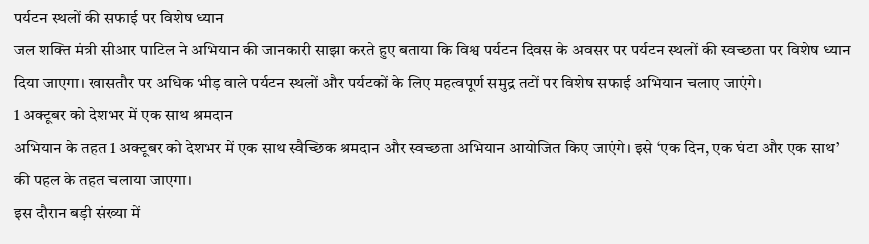पर्यटन स्थलों की सफाई पर विशेष ध्यान
जल शक्ति मंत्री सीआर पाटिल ने अभियान की जानकारी साझा करते हुए बताया कि विश्व पर्यटन दिवस के अवसर पर पर्यटन स्थलों की स्वच्छता पर विशेष ध्यान दिया जाएगा। खासतौर पर अधिक भीड़ वाले पर्यटन स्थलों और पर्यटकों के लिए महत्वपूर्ण समुद्र तटों पर विशेष सफाई अभियान चलाए जाएंगे।
1 अक्टूबर को देशभर में एक साथ श्रमदान
अभियान के तहत 1 अक्टूबर को देशभर में एक साथ स्वैच्छिक श्रमदान और स्वच्छता अभियान आयोजित किए जाएंगे। इसे ‘एक दिन, एक घंटा और एक साथ’ की पहल के तहत चलाया जाएगा।
इस दौरान बड़ी संख्या में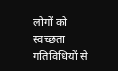लोगों को स्वच्छता गतिविधियों से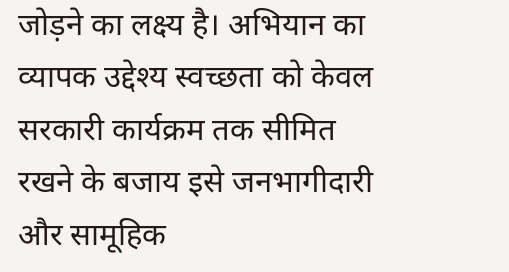जोड़ने का लक्ष्य है। अभियान का व्यापक उद्देश्य स्वच्छता को केवल सरकारी कार्यक्रम तक सीमित रखने के बजाय इसे जनभागीदारी और सामूहिक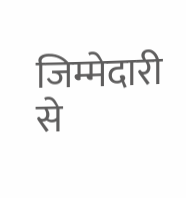जिम्मेदारी से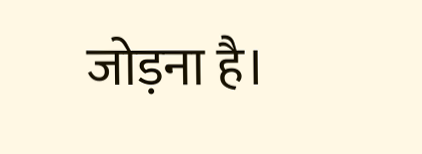जोड़ना है।